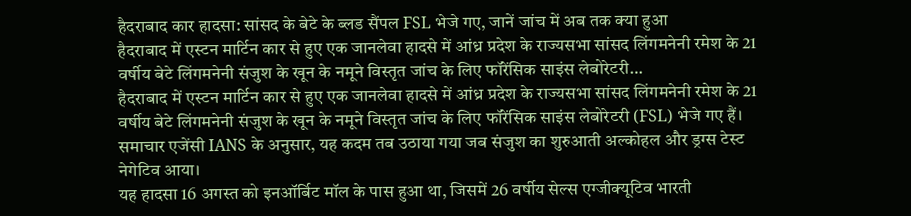हैदराबाद कार हादसा: सांसद के बेटे के ब्लड सैंपल FSL भेजे गए, जानें जांच में अब तक क्या हुआ
हैदराबाद में एस्टन मार्टिन कार से हुए एक जानलेवा हादसे में आंध्र प्रदेश के राज्यसभा सांसद लिंगमनेनी रमेश के 21 वर्षीय बेटे लिंगमनेनी संजुश के खून के नमूने विस्तृत जांच के लिए फॉरेंसिक साइंस लेबोरेटरी…
हैदराबाद में एस्टन मार्टिन कार से हुए एक जानलेवा हादसे में आंध्र प्रदेश के राज्यसभा सांसद लिंगमनेनी रमेश के 21 वर्षीय बेटे लिंगमनेनी संजुश के खून के नमूने विस्तृत जांच के लिए फॉरेंसिक साइंस लेबोरेटरी (FSL) भेजे गए हैं। समाचार एजेंसी IANS के अनुसार, यह कदम तब उठाया गया जब संजुश का शुरुआती अल्कोहल और ड्रग्स टेस्ट नेगेटिव आया।
यह हादसा 16 अगस्त को इनऑर्बिट मॉल के पास हुआ था, जिसमें 26 वर्षीय सेल्स एग्जीक्यूटिव भारती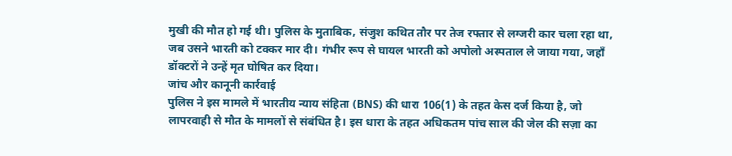मुखी की मौत हो गई थी। पुलिस के मुताबिक, संजुश कथित तौर पर तेज रफ्तार से लग्जरी कार चला रहा था, जब उसने भारती को टक्कर मार दी। गंभीर रूप से घायल भारती को अपोलो अस्पताल ले जाया गया, जहाँ डॉक्टरों ने उन्हें मृत घोषित कर दिया।
जांच और कानूनी कार्रवाई
पुलिस ने इस मामले में भारतीय न्याय संहिता (BNS) की धारा 106(1) के तहत केस दर्ज किया है, जो लापरवाही से मौत के मामलों से संबंधित है। इस धारा के तहत अधिकतम पांच साल की जेल की सज़ा का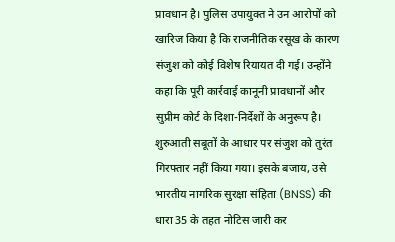प्रावधान है। पुलिस उपायुक्त ने उन आरोपों को खारिज किया है कि राजनीतिक रसूख के कारण संजुश को कोई विशेष रियायत दी गई। उन्होंने कहा कि पूरी कार्रवाई कानूनी प्रावधानों और सुप्रीम कोर्ट के दिशा-निर्देशों के अनुरूप है।
शुरुआती सबूतों के आधार पर संजुश को तुरंत गिरफ्तार नहीं किया गया। इसके बजाय, उसे भारतीय नागरिक सुरक्षा संहिता (BNSS) की धारा 35 के तहत नोटिस जारी कर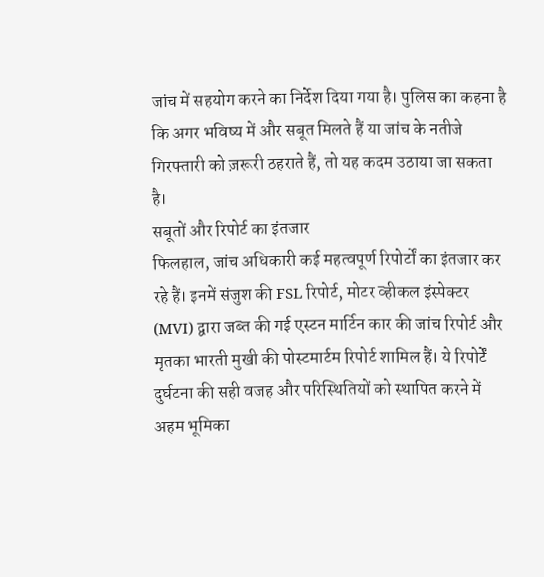जांच में सहयोग करने का निर्देश दिया गया है। पुलिस का कहना है कि अगर भविष्य में और सबूत मिलते हैं या जांच के नतीजे गिरफ्तारी को ज़रूरी ठहराते हैं, तो यह कदम उठाया जा सकता है।
सबूतों और रिपोर्ट का इंतजार
फिलहाल, जांच अधिकारी कई महत्वपूर्ण रिपोर्टों का इंतजार कर रहे हैं। इनमें संजुश की FSL रिपोर्ट, मोटर व्हीकल इंस्पेक्टर (MVI) द्वारा जब्त की गई एस्टन मार्टिन कार की जांच रिपोर्ट और मृतका भारती मुखी की पोस्टमार्टम रिपोर्ट शामिल हैं। ये रिपोर्टें दुर्घटना की सही वजह और परिस्थितियों को स्थापित करने में अहम भूमिका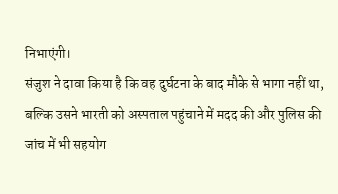निभाएंगी।
संजुश ने दावा किया है कि वह दुर्घटना के बाद मौके से भागा नहीं था, बल्कि उसने भारती को अस्पताल पहुंचाने में मदद की और पुलिस की जांच में भी सहयोग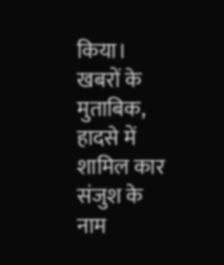किया। खबरों के मुताबिक, हादसे में शामिल कार संजुश के नाम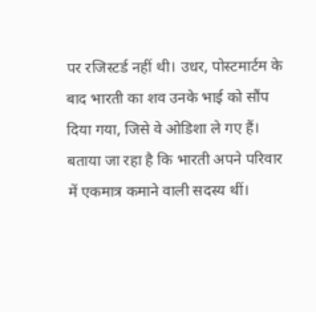पर रजिस्टर्ड नहीं थी। उधर, पोस्टमार्टम के बाद भारती का शव उनके भाई को सौंप दिया गया, जिसे वे ओडिशा ले गए हैं। बताया जा रहा है कि भारती अपने परिवार में एकमात्र कमाने वाली सदस्य थीं।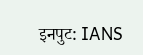इनपुट: IANS